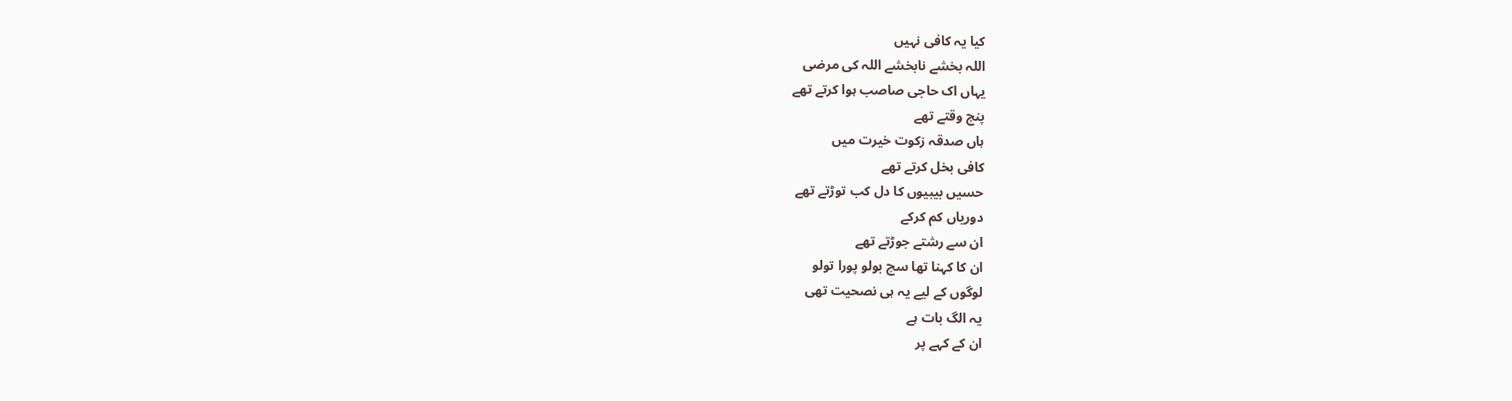کیا یہ کافی نہیں
اللہ بخشے نابخشے اللہ کی مرضی
یہاں اک حاجی صاصب ہوا کرتے تھے
پنج وقتے تھے
ہاں صدقہ زکوت خیرت میں
کافی بخل کرتے تھے
حسیں بیبیوں کا دل کب توڑتے تھے
دوریاں کم کرکے
ان سے رشتے جوڑتے تھے
ان کا کہنا تھا سچ بولو پورا تولو
لوگوں کے لیے یہ ہی نصحیت تھی
یہ الگ بات ہے
ان کے کہے پر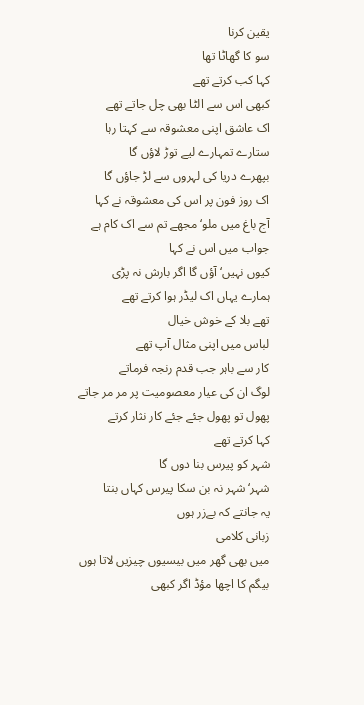یقین کرنا
سو کا گھاٹا تھا
کہا کب کرتے تھے
کبھی اس سے الٹا بھی چل جاتے تھے
اک عاشق اپنی معشوقہ سے کہتا رہا
ستارے تمہارے لیے توڑ لاؤں گا
بپھرے دریا کی لہروں سے لڑ جاؤں گا
اک روز فون پر اس کی معشوقہ نے کہا
آج باغ میں ملو‘ مجھے تم سے اک کام ہے
جواب میں اس نے کہا
کیوں نہیں‘ آؤں گا اگر بارش نہ پڑی
ہمارے یہاں اک لیڈر ہوا کرتے تھے
تھے بلا کے خوش خیال
لباس میں اپنی مثال آپ تھے
کار سے باہر جب قدم رنجہ فرماتے
لوگ ان کی عیار معصومیت پر مر مر جاتے
پھول تو پھول جئے جئے کار نثار کرتے
کہا کرتے تھے
شہر کو پیرس بنا دوں گا
شہر‘ شہر نہ بن سکا پیرس کہاں بنتا
یہ جانتے کہ بےزر ہوں
زبانی کلامی
میں بھی گھر میں بیسیوں چیزیں لاتا ہوں
بیگم کا اچھا مؤڈ اگر کبھی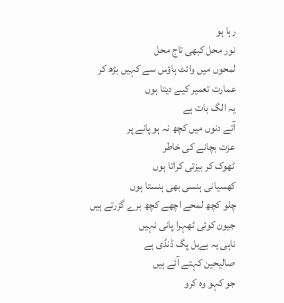رہا ہو
نور محل کبھی تاج محل
لمحوں میں وائٹ ہاؤس سے کہیں بڑھ کر
عمارت تعمیر کیے دیتا ہوں
یہ الگ بات ہے
آتے دنوں میں کچھ نہ ہو پانے پر
عزت بچانے کی خاطر
ٹھوک کر بیزتی کراتا ہوں
کھسیانی ہنسی بھی ہنستا ہوں
چلو کچھ لمحے اچھے کچھ برے گزرتے ہیں
جیون کوئی ٹھہرا پانی نہیں
ناہی یہ بےبل پگ ڈنڈی ہے
صالیحین کہتے آئے ہیں
جو کہو وہ کرو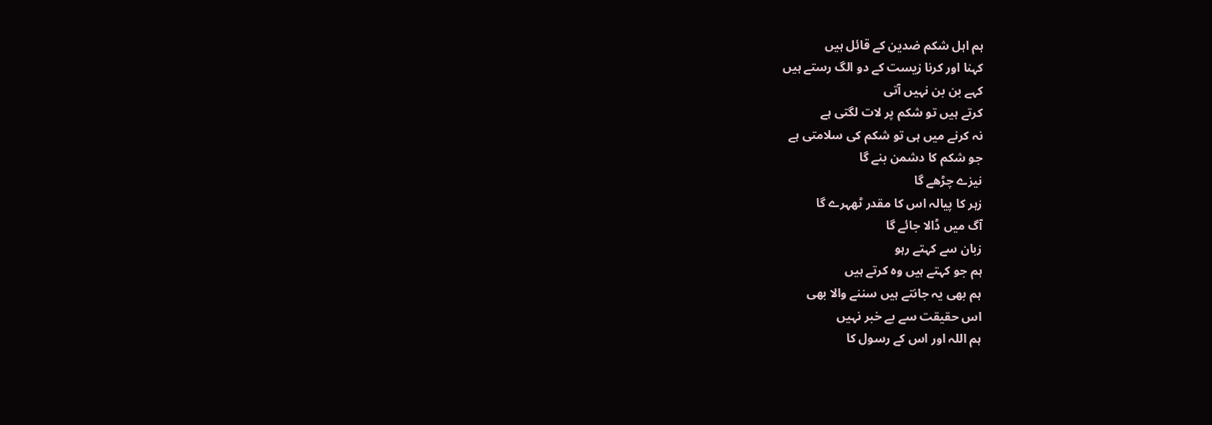ہم اہل شکم ضدین کے قائل ہیں
کہنا اور کرنا زیست کے دو الگ رستے ہیں
کہے بن بن نہیں آتی
کرتے ہیں تو شکم پر لات لگتی ہے
نہ کرنے میں ہی تو شکم کی سلامتی ہے
جو شکم کا دشمن بنے گا
نیزے چڑھے گا
زہر کا پیالہ اس کا مقدر ٹھہرے گا
آگ میں ڈالا جائے گا
زبان سے کہتے رہو
ہم جو کہتے ہیں وہ کرتے ہیں
ہم بھی یہ جانتے ہیں سننے والا بھی
اس حقیقت سے بے خبر نہیں
ہم اللہ اور اس کے رسول کا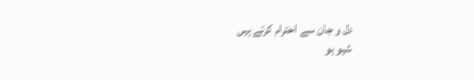دل و جان سے احترام کرتے ہیں
شیو ہو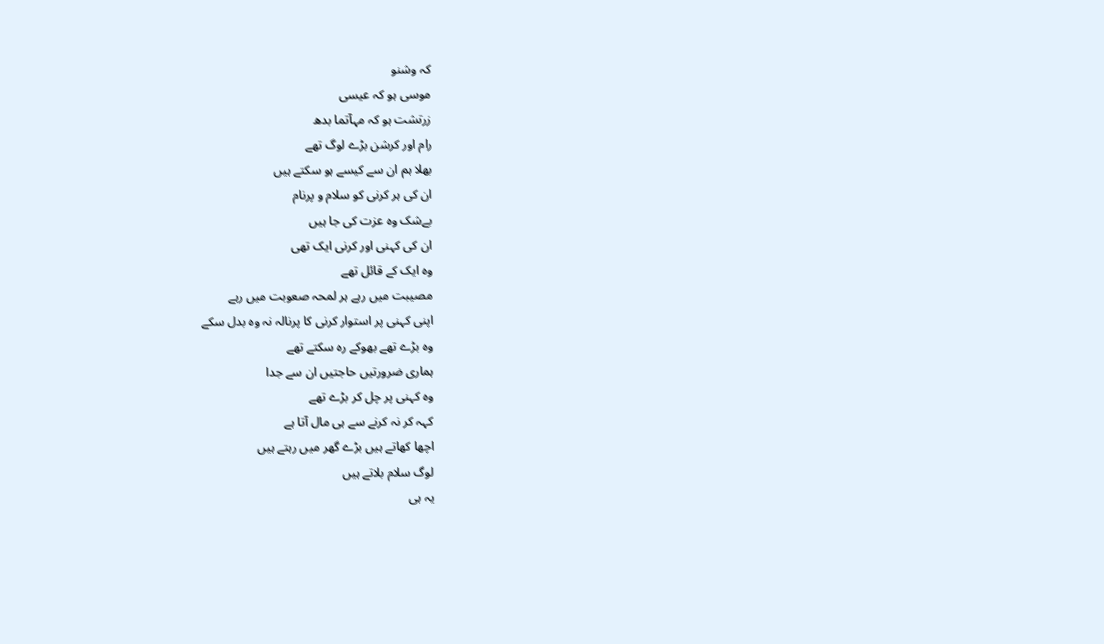کہ وشنو
موسی ہو کہ عیسی
زرتشت ہو کہ مہآتما بدھ
رام اور کرشن بڑے لوگ تھے
بھلا ہم ان سے کیسے ہو سکتے ہیں
ان کی ہر کرنی کو سلام و پرنام
بےشک وہ عزت کی جا ہیں
ان کی کہنی اور کرنی ایک تھی
وہ ایک کے قائل تھے
مصیبت میں رہے ہر لمحہ صعوبت میں رہے
اپنی کہنی پر استوار کرنی کا پرنالہ نہ وہ بدل سکے
وہ بڑے تھے بھوکے رہ سکتے تھے
ہماری ضرورتیں حاجتیں ان سے جدا
وہ کہنی پر چل کر بڑے تھے
کہہ کر نہ کرنے سے ہی مال آتا ہے
اچھا کھاتے ہیں بڑے گھر میں رہتے ہیں
لوگ سلام بلاتے ہیں
یہ ہی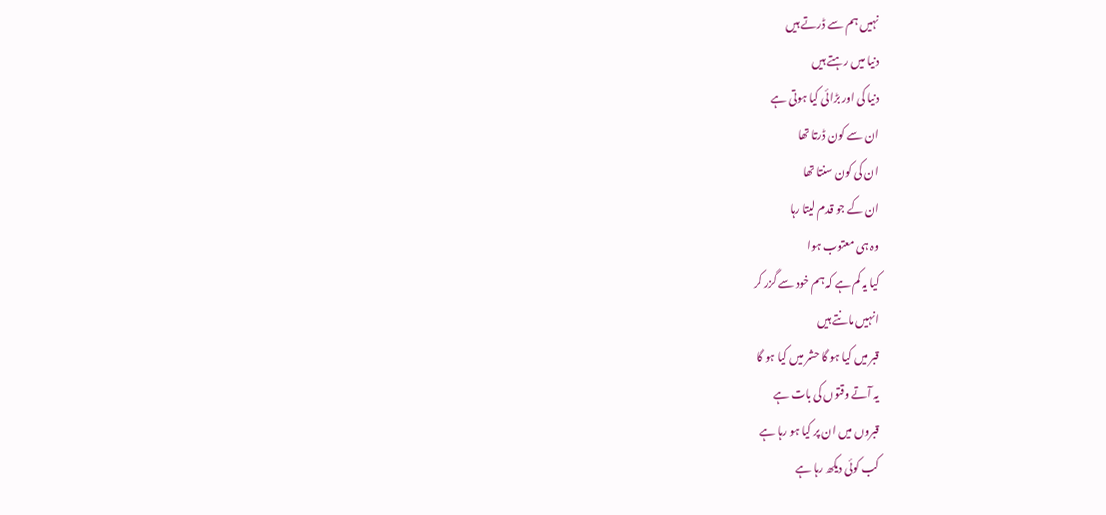نہیں ہم سے ڈرتے ہیں
دنیا میں رہتے ہیں
دنیا کی اور بڑائی کیا ہوتی ہے
ان سے کون ڈرتا تھا
ان کی کون سنتا تھا
ان کے جو قدم لیتا رہا
وہ ہی معتوب ہوا
کیا یہ کم ہے کہ ہم خود سے گزر کر
انہیں مانتے ہیں
قبر میں کیا ہو گا حشر میں کیا ہو گا
یہ آتے وقتوں کی بات ہے
قبروں میں ان پر کیا ہو رہا ہے
کب کوئی دیکھ رہا ہے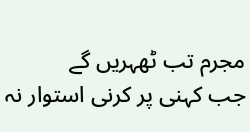مجرم تب ٹھہریں گے
جب کہنی پر کرنی استوار نہ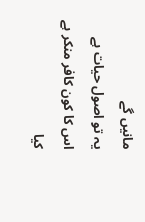مانیں گے
یہ تو اصول حیات ہے
اس کا کون کافر منکر ہے
کیا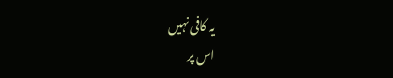یہ کافی نہیں
اس پر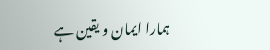ہمارا ایمان و یقین ہے